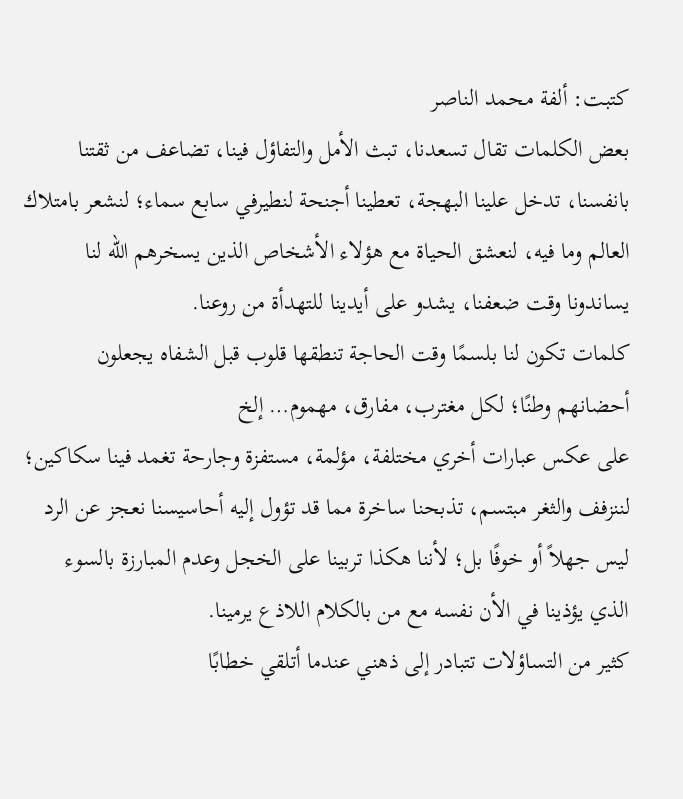كتبت: ألفة محمد الناصر
بعض الكلمات تقال تسعدنا، تبث الأمل والتفاؤل فينا، تضاعف من ثقتنا بانفسنا، تدخل علينا البهجة، تعطينا أجنحة لنطيرفي سابع سماء؛ لنشعر بامتلاك العالم وما فيه، لنعشق الحياة مع هؤلاء الأشخاص الذين يسخرهم الله لنا يساندونا وقت ضعفنا، يشدو على أيدينا للتهدأة من روعنا.
كلمات تكون لنا بلسمًا وقت الحاجة تنطقها قلوب قبل الشفاه يجعلون أحضانهم وطنًا؛ لكل مغترب، مفارق، مهموم… إلخ
على عكس عبارات أخري مختلفة، مؤلمة، مستفزة وجارحة تغمد فينا سكاكين؛ لننزفف والثغر مبتسم، تذبحنا ساخرة مما قد تؤول إليه أحاسيسنا نعجز عن الرد ليس جهلاً أو خوفًا بل؛ لأننا هكذا تربينا على الخجل وعدم المبارزة بالسوء الذي يؤذينا في الأن نفسه مع من بالكلام اللاذع يرمينا.
كثير من التساؤلات تتبادر إلى ذهني عندما أتلقي خطابًا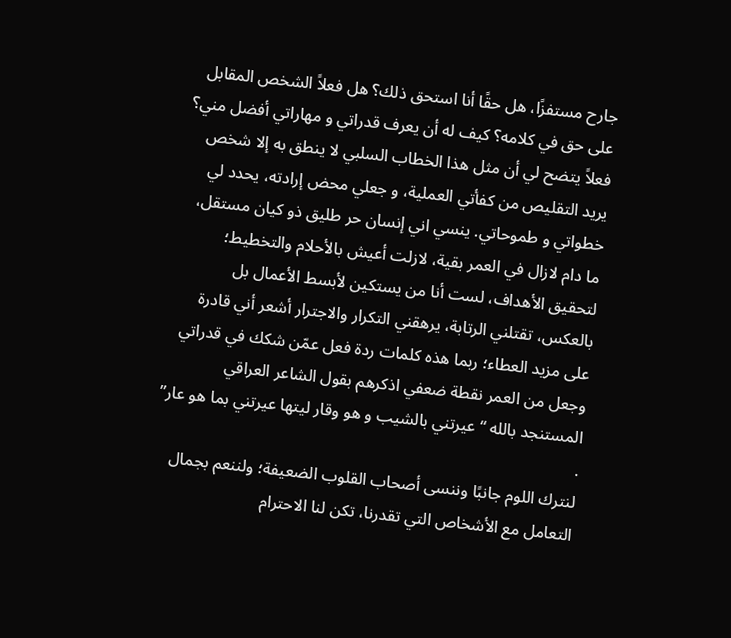جارح مستفزًا، هل حقًا أنا استحق ذلك؟ هل فعلاً الشخص المقابل على حق في كلامه؟ كيف له أن يعرف قدراتي و مهاراتي أفضل مني؟ فعلاً يتضح لي أن مثل هذا الخطاب السلبي لا ينطق به إلا شخص يريد التقليص من كفأتي العملية، و جعلي محض إرادته، يحدد لي خطواتي و طموحاتي. ينسي اني إنسان حر طليق ذو كيان مستقل، ما دام لازال في العمر بقية، لازلت أعيش بالأحلام والتخطيط؛ لتحقيق الأهداف، لست أنا من يستكين لأبسط الأعمال بل بالعكس، تقتلني الرتابة، يرهقني التكرار والاجترار أشعر أني قادرة على مزيد العطاء؛ ربما هذه كلمات ردة فعل عمّن شكك في قدراتي وجعل من العمر نقطة ضعفي اذكرهم بقول الشاعر العراقي المستنجد بالله “عيرتني بالشيب و هو وقار ليتها عيرتني بما هو عار” .
لنترك اللوم جانبًا وننسى أصحاب القلوب الضعيفة؛ ولننعم بجمال التعامل مع الأشخاص التي تقدرنا، تكن لنا الاحترام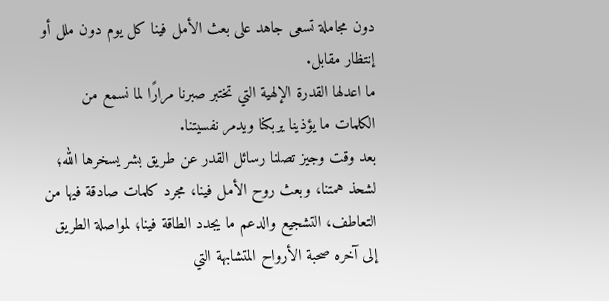دون مجاملة تسعى جاهد على بعث الأمل فينا كل يوم دون ملل أو إنتظار مقابل.
ما اعدلها القدرة الإلهية التي تختبر صبرنا مرارًا لما نسمع من الكلمات ما يؤذينا يربكنا ويدمر نفسيتنا.
بعد وقت وجيز تصلنا رسائل القدر عن طريق بشر يسخرها الله؛ لشحذ همتنا، وبعث روح الأمل فينا، مجرد كلمات صادقة فيها من التعاطف، التشجيع والدعم ما يجدد الطاقة فينا؛ لمواصلة الطريق إلى آخره صحبة الأرواح المتشابهة التي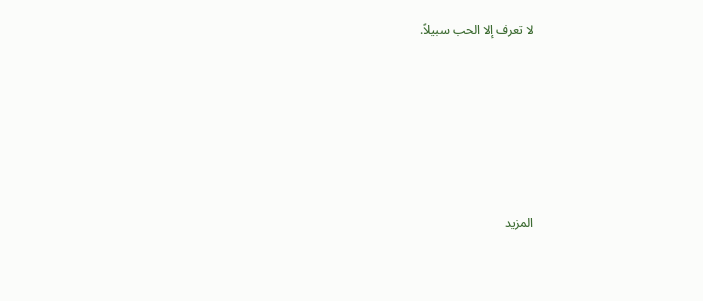لا تعرف إلا الحب سبيلاً.






المزيد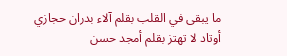ما يبقى في القلب بقلم آلاء بدران حجازي
أوتاد لا تهتز بقلم أمجد حسن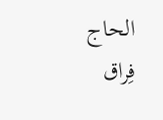الحاج
فِراق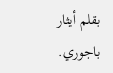بقلم أيثار باجوري.